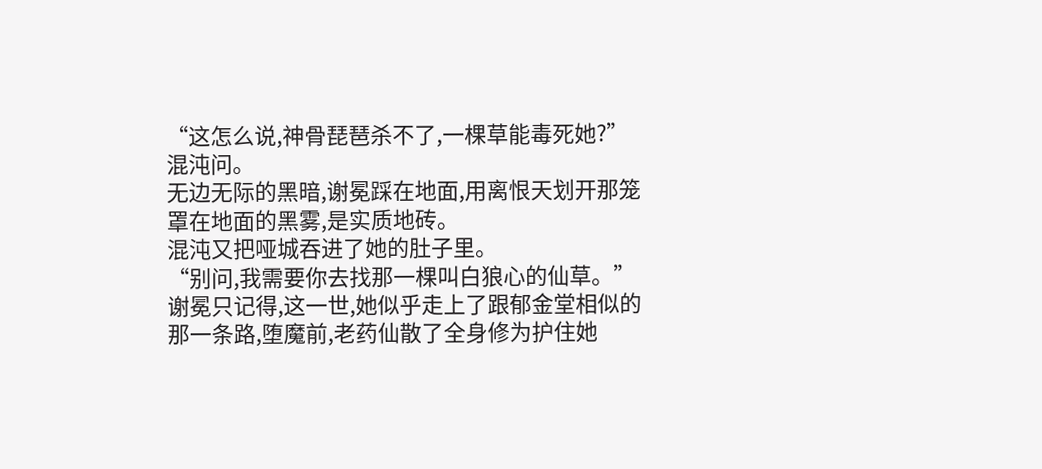“这怎么说,神骨琵琶杀不了,一棵草能毒死她?”
混沌问。
无边无际的黑暗,谢冕踩在地面,用离恨天划开那笼罩在地面的黑雾,是实质地砖。
混沌又把哑城吞进了她的肚子里。
“别问,我需要你去找那一棵叫白狼心的仙草。”
谢冕只记得,这一世,她似乎走上了跟郁金堂相似的那一条路,堕魔前,老药仙散了全身修为护住她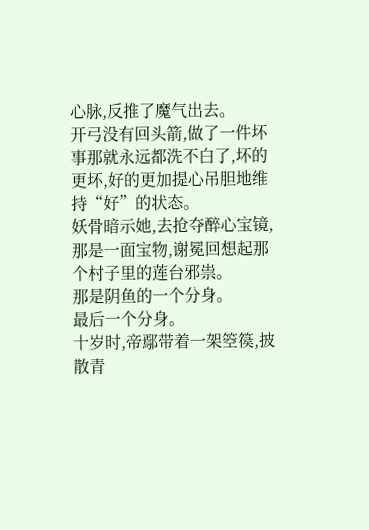心脉,反推了魔气出去。
开弓没有回头箭,做了一件坏事那就永远都洗不白了,坏的更坏,好的更加提心吊胆地维持“好”的状态。
妖骨暗示她,去抢夺醉心宝镜,那是一面宝物,谢冕回想起那个村子里的莲台邪祟。
那是阴鱼的一个分身。
最后一个分身。
十岁时,帝鄢带着一架箜篌,披散青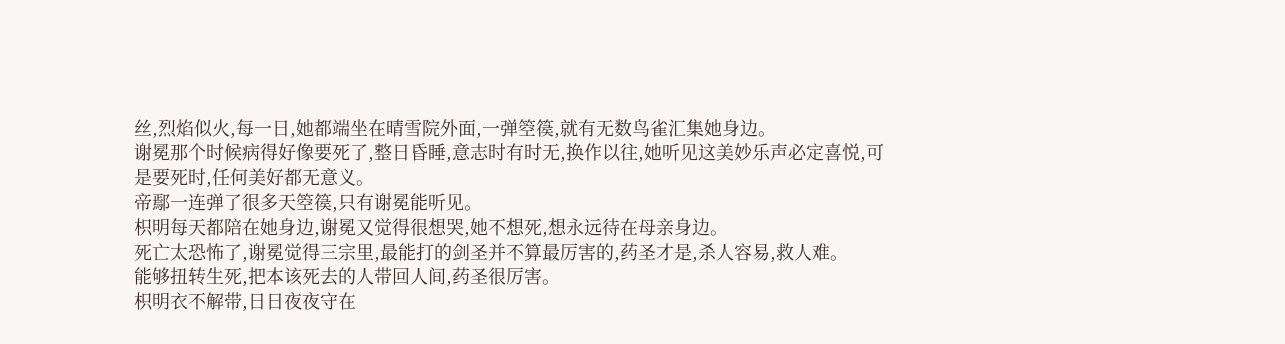丝,烈焰似火,每一日,她都端坐在晴雪院外面,一弹箜篌,就有无数鸟雀汇集她身边。
谢冕那个时候病得好像要死了,整日昏睡,意志时有时无,换作以往,她听见这美妙乐声必定喜悦,可是要死时,任何美好都无意义。
帝鄢一连弹了很多天箜篌,只有谢冕能听见。
枳明每天都陪在她身边,谢冕又觉得很想哭,她不想死,想永远待在母亲身边。
死亡太恐怖了,谢冕觉得三宗里,最能打的剑圣并不算最厉害的,药圣才是,杀人容易,救人难。
能够扭转生死,把本该死去的人带回人间,药圣很厉害。
枳明衣不解带,日日夜夜守在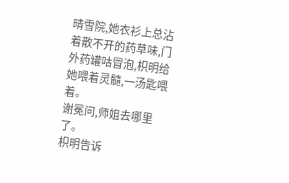晴雪院,她衣衫上总沾着散不开的药草味,门外药罐咕冒泡,枳明给她喂着灵髓,一汤匙喂着。
谢冕问,师姐去哪里了。
枳明告诉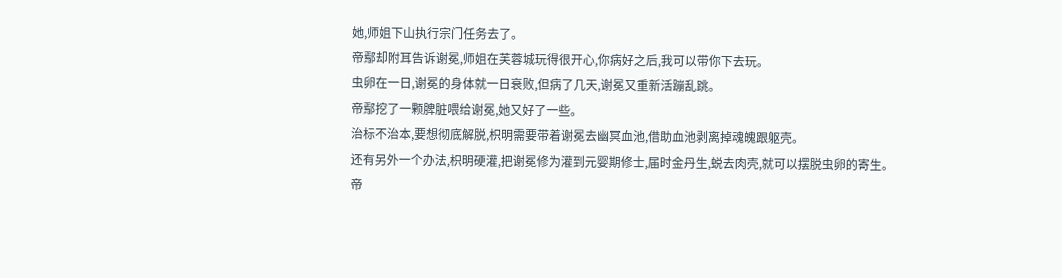她,师姐下山执行宗门任务去了。
帝鄢却附耳告诉谢冕,师姐在芙蓉城玩得很开心,你病好之后,我可以带你下去玩。
虫卵在一日,谢冕的身体就一日衰败,但病了几天,谢冕又重新活蹦乱跳。
帝鄢挖了一颗脾脏喂给谢冕,她又好了一些。
治标不治本,要想彻底解脱,枳明需要带着谢冕去幽冥血池,借助血池剥离掉魂魄跟躯壳。
还有另外一个办法,枳明硬灌,把谢冕修为灌到元婴期修士,届时金丹生,蜕去肉壳,就可以摆脱虫卵的寄生。
帝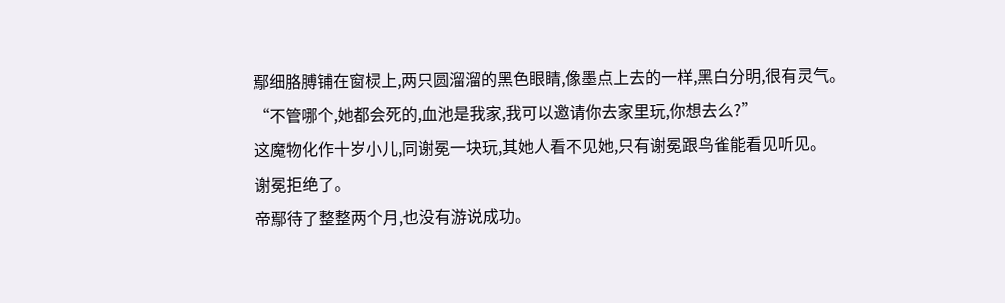鄢细胳膊铺在窗棂上,两只圆溜溜的黑色眼睛,像墨点上去的一样,黑白分明,很有灵气。
“不管哪个,她都会死的,血池是我家,我可以邀请你去家里玩,你想去么?”
这魔物化作十岁小儿,同谢冕一块玩,其她人看不见她,只有谢冕跟鸟雀能看见听见。
谢冕拒绝了。
帝鄢待了整整两个月,也没有游说成功。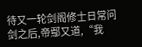待又一轮剑阁修士日常问剑之后,帝鄢又道,“我